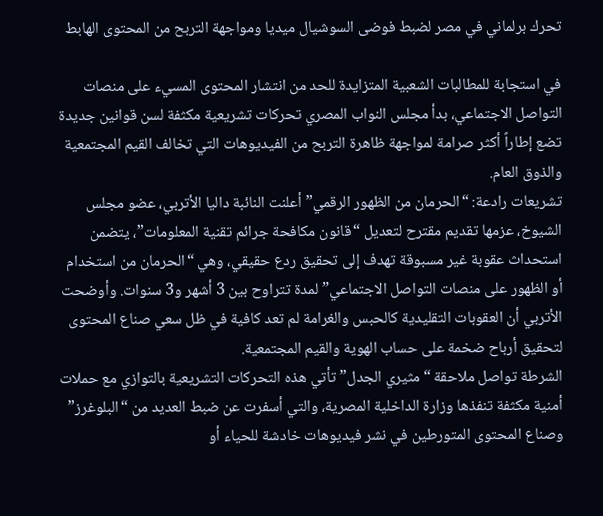تحرك برلماني في مصر لضبط فوضى السوشيال ميديا ومواجهة التربح من المحتوى الهابط

في استجابة للمطالبات الشعبية المتزايدة للحد من انتشار المحتوى المسيء على منصات التواصل الاجتماعي، بدأ مجلس النواب المصري تحركات تشريعية مكثفة لسن قوانين جديدة تضع إطاراً أكثر صرامة لمواجهة ظاهرة التربح من الفيديوهات التي تخالف القيم المجتمعية والذوق العام.
تشريعات رادعة: “الحرمان من الظهور الرقمي” أعلنت النائبة داليا الأتربي، عضو مجلس الشيوخ، عزمها تقديم مقترح لتعديل “قانون مكافحة جرائم تقنية المعلومات”، يتضمن استحداث عقوبة غير مسبوقة تهدف إلى تحقيق ردع حقيقي، وهي “الحرمان من استخدام أو الظهور على منصات التواصل الاجتماعي” لمدة تتراوح بين 3 أشهر و3 سنوات. وأوضحت الأتربي أن العقوبات التقليدية كالحبس والغرامة لم تعد كافية في ظل سعي صناع المحتوى لتحقيق أرباح ضخمة على حساب الهوية والقيم المجتمعية.
الشرطة تواصل ملاحقة “مثيري الجدل” تأتي هذه التحركات التشريعية بالتوازي مع حملات أمنية مكثفة تنفذها وزارة الداخلية المصرية، والتي أسفرت عن ضبط العديد من “البلوغرز” وصناع المحتوى المتورطين في نشر فيديوهات خادشة للحياء أو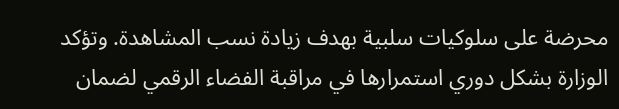محرضة على سلوكيات سلبية بهدف زيادة نسب المشاهدة. وتؤكد الوزارة بشكل دوري استمرارها في مراقبة الفضاء الرقمي لضمان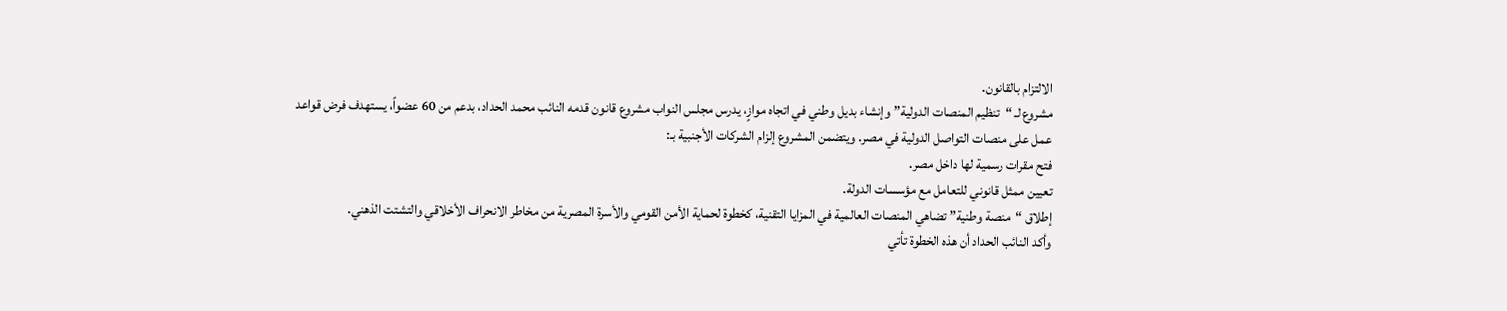الالتزام بالقانون.
مشروع لـ “تنظيم المنصات الدولية” وإنشاء بديل وطني في اتجاه موازٍ، يدرس مجلس النواب مشروع قانون قدمه النائب محمد الحداد، بدعم من 60 عضواً، يستهدف فرض قواعد عمل على منصات التواصل الدولية في مصر. ويتضمن المشروع إلزام الشركات الأجنبية بـ:
فتح مقرات رسمية لها داخل مصر.
تعيين ممثل قانوني للتعامل مع مؤسسات الدولة.
إطلاق “منصة وطنية” تضاهي المنصات العالمية في المزايا التقنية، كخطوة لحماية الأمن القومي والأسرة المصرية من مخاطر الانحراف الأخلاقي والتشتت الذهني.
وأكد النائب الحداد أن هذه الخطوة تأتي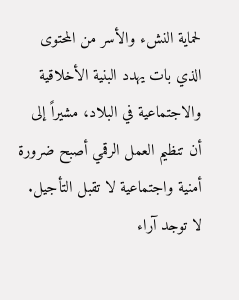لحماية النشء والأسر من المحتوى الذي بات يهدد البنية الأخلاقية والاجتماعية في البلاد، مشيراً إلى أن تنظيم العمل الرقمي أصبح ضرورة أمنية واجتماعية لا تقبل التأجيل.
لا توجد آراء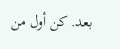بعد. كن أول من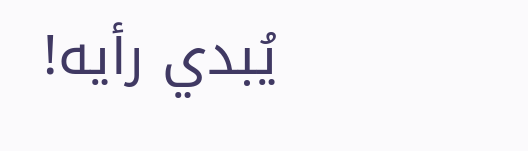يُبدي رأيه!